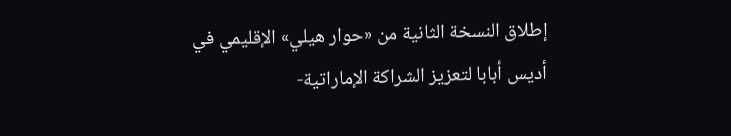إطلاق النسخة الثانية من «حوار هيلي» الإقليمي في أديس أبابا لتعزيز الشراكة الإماراتية-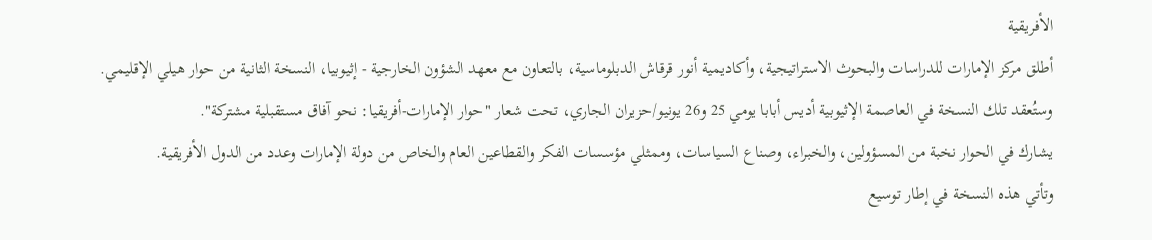الأفريقية
أطلق مركز الإمارات للدراسات والبحوث الاستراتيجية، وأكاديمية أنور قرقاش الدبلوماسية، بالتعاون مع معهد الشؤون الخارجية - إثيوبيا، النسخة الثانية من حوار هيلي الإقليمي.
وستُعقد تلك النسخة في العاصمة الإثيوبية أديس أبابا يومي 25 و26 يونيو/حزيران الجاري، تحت شعار "حوار الإمارات-أفريقيا: نحو آفاق مستقبلية مشتركة".
يشارك في الحوار نخبة من المسؤولين، والخبراء، وصناع السياسات، وممثلي مؤسسات الفكر والقطاعين العام والخاص من دولة الإمارات وعدد من الدول الأفريقية.
وتأتي هذه النسخة في إطار توسيع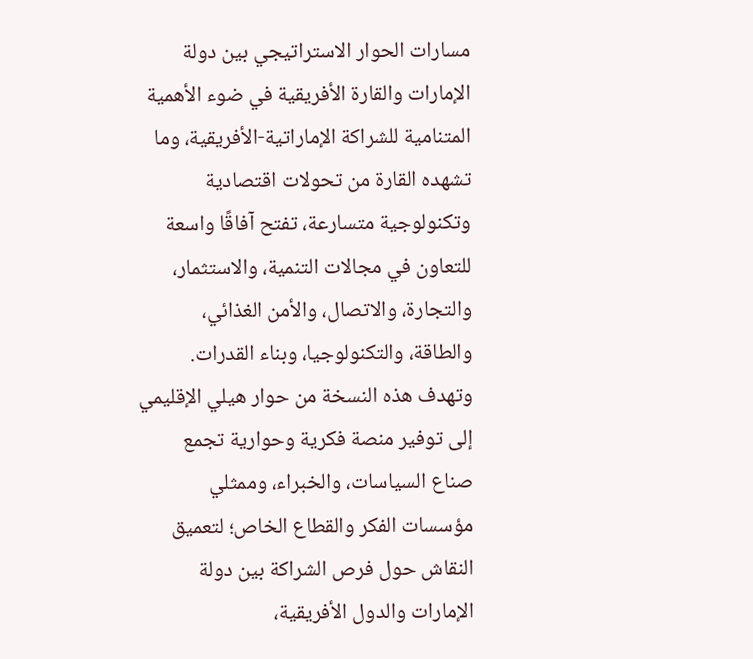مسارات الحوار الاستراتيجي بين دولة الإمارات والقارة الأفريقية في ضوء الأهمية المتنامية للشراكة الإماراتية-الأفريقية، وما تشهده القارة من تحولات اقتصادية وتكنولوجية متسارعة، تفتح آفاقًا واسعة للتعاون في مجالات التنمية، والاستثمار، والتجارة، والاتصال، والأمن الغذائي، والطاقة، والتكنولوجيا، وبناء القدرات.
وتهدف هذه النسخة من حوار هيلي الإقليمي إلى توفير منصة فكرية وحوارية تجمع صناع السياسات، والخبراء، وممثلي مؤسسات الفكر والقطاع الخاص؛ لتعميق النقاش حول فرص الشراكة بين دولة الإمارات والدول الأفريقية،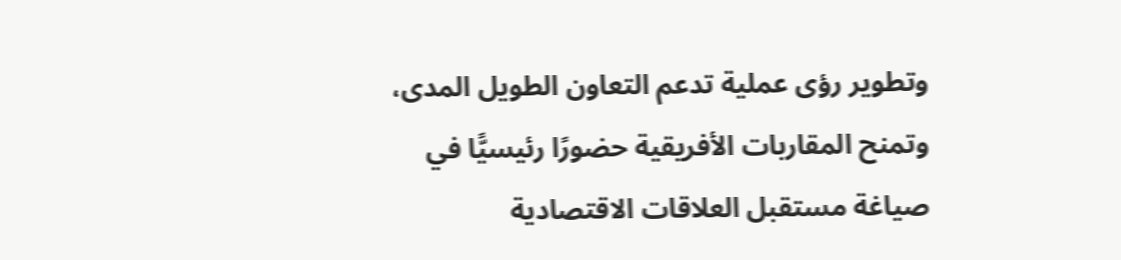وتطوير رؤى عملية تدعم التعاون الطويل المدى، وتمنح المقاربات الأفريقية حضورًا رئيسيًّا في صياغة مستقبل العلاقات الاقتصادية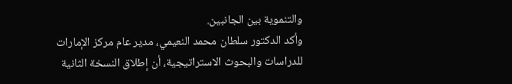والتنموية بين الجانبين.
وأكد الدكتور سلطان محمد النعيمي، مدير عام مركز الإمارات للدراسات والبحوث الاستراتيجية، أن إطلاق النسخة الثانية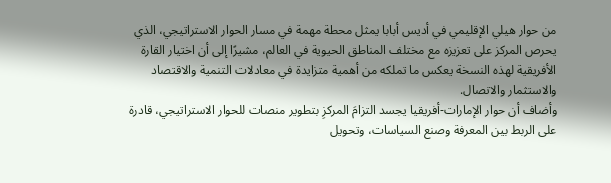من حوار هيلي الإقليمي في أديس أبابا يمثل محطة مهمة في مسار الحوار الاستراتيجي، الذي يحرص المركز على تعزيزه مع مختلف المناطق الحيوية في العالم، مشيرًا إلى أن اختيار القارة الأفريقية لهذه النسخة يعكس ما تملكه من أهمية متزايدة في معادلات التنمية والاقتصاد والاستثمار والاتصال.
وأضاف أن حوار الإمارات-أفريقيا يجسد التزامَ المركزِ بتطوير منصات للحوار الاستراتيجي، قادرة على الربط بين المعرفة وصنع السياسات، وتحويل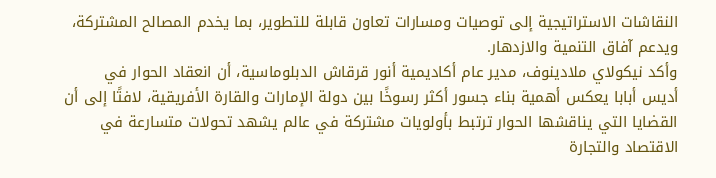النقاشات الاستراتيجية إلى توصيات ومسارات تعاون قابلة للتطوير، بما يخدم المصالح المشتركة، ويدعم آفاق التنمية والازدهار.
وأكد نيكولاي ملادينوف، مدير عام أكاديمية أنور قرقاش الدبلوماسية، أن انعقاد الحوار في أديس أبابا يعكس أهمية بناء جسور أكثر رسوخًا بين دولة الإمارات والقارة الأفريقية، لافتًا إلى أن القضايا التي يناقشها الحوار ترتبط بأولويات مشتركة في عالم يشهد تحولات متسارعة في الاقتصاد والتجارة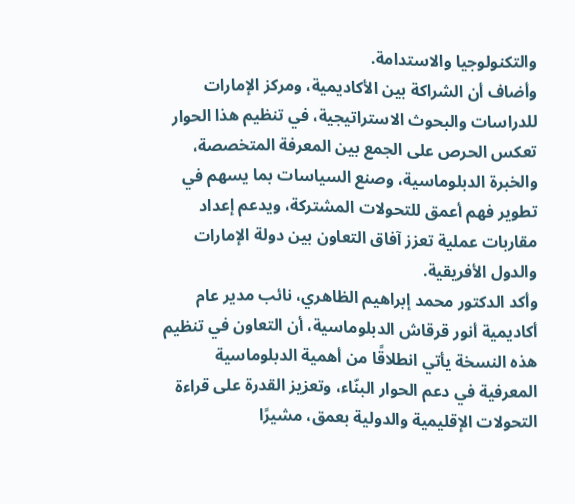والتكنولوجيا والاستدامة.
وأضاف أن الشراكة بين الأكاديمية، ومركز الإمارات للدراسات والبحوث الاستراتيجية، في تنظيم هذا الحوار تعكس الحرص على الجمع بين المعرفة المتخصصة، والخبرة الدبلوماسية، وصنع السياسات بما يسهم في تطوير فهم أعمق للتحولات المشتركة، ويدعم إعداد مقاربات عملية تعزز آفاق التعاون بين دولة الإمارات والدول الأفريقية.
وأكد الدكتور محمد إبراهيم الظاهري، نائب مدير عام أكاديمية أنور قرقاش الدبلوماسية، أن التعاون في تنظيم هذه النسخة يأتي انطلاقًا من أهمية الدبلوماسية المعرفية في دعم الحوار البنّاء، وتعزيز القدرة على قراءة التحولات الإقليمية والدولية بعمق، مشيرًا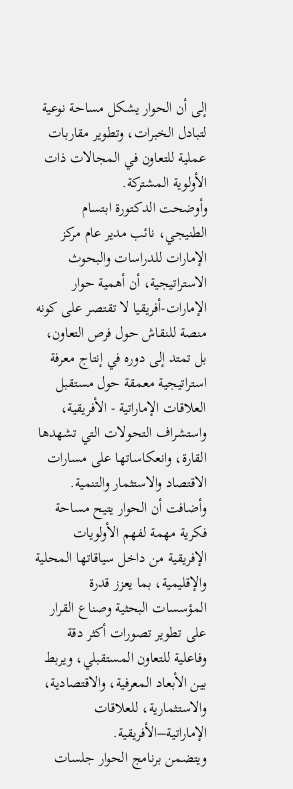إلى أن الحوار يشكل مساحة نوعية لتبادل الخبرات، وتطوير مقاربات عملية للتعاون في المجالات ذات الأولوية المشتركة.
وأوضحت الدكتورة ابتسام الطنيجي، نائب مدير عام مركز الإمارات للدراسات والبحوث الاستراتيجية، أن أهمية حوار الإمارات-أفريقيا لا تقتصر على كونه منصة للنقاش حول فرص التعاون، بل تمتد إلى دوره في إنتاج معرفة استراتيجية معمقة حول مستقبل العلاقات الإماراتية - الأفريقية، واستشراف التحولات التي تشهدها القارة، وانعكاساتها على مسارات الاقتصاد والاستثمار والتنمية.
وأضافت أن الحوار يتيح مساحة فكرية مهمة لفهم الأولويات الإفريقية من داخل سياقاتها المحلية والإقليمية، بما يعزز قدرة المؤسسات البحثية وصناع القرار على تطوير تصورات أكثر دقة وفاعلية للتعاون المستقبلي، ويربط بين الأبعاد المعرفية، والاقتصادية، والاستثمارية، للعلاقات الإماراتية–الأفريقية.
ويتضمن برنامج الحوار جلسات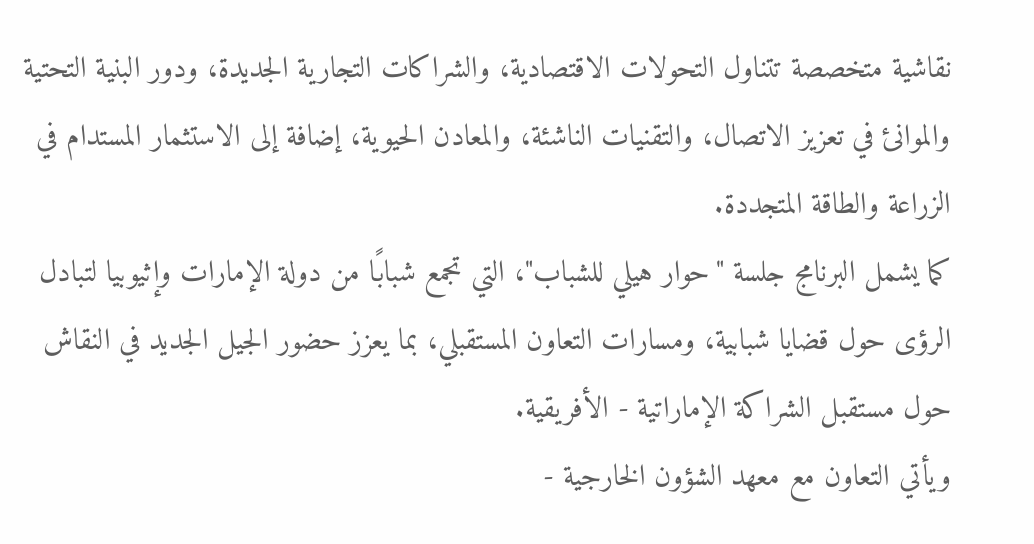نقاشية متخصصة تتناول التحولات الاقتصادية، والشراكات التجارية الجديدة، ودور البنية التحتية والموانئ في تعزيز الاتصال، والتقنيات الناشئة، والمعادن الحيوية، إضافة إلى الاستثمار المستدام في الزراعة والطاقة المتجددة.
كما يشمل البرنامج جلسة "حوار هيلي للشباب"، التي تجمع شبابًا من دولة الإمارات وإثيوبيا لتبادل الرؤى حول قضايا شبابية، ومسارات التعاون المستقبلي، بما يعزز حضور الجيل الجديد في النقاش حول مستقبل الشراكة الإماراتية - الأفريقية.
ويأتي التعاون مع معهد الشؤون الخارجية -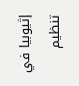إثيوبيا في تنظيم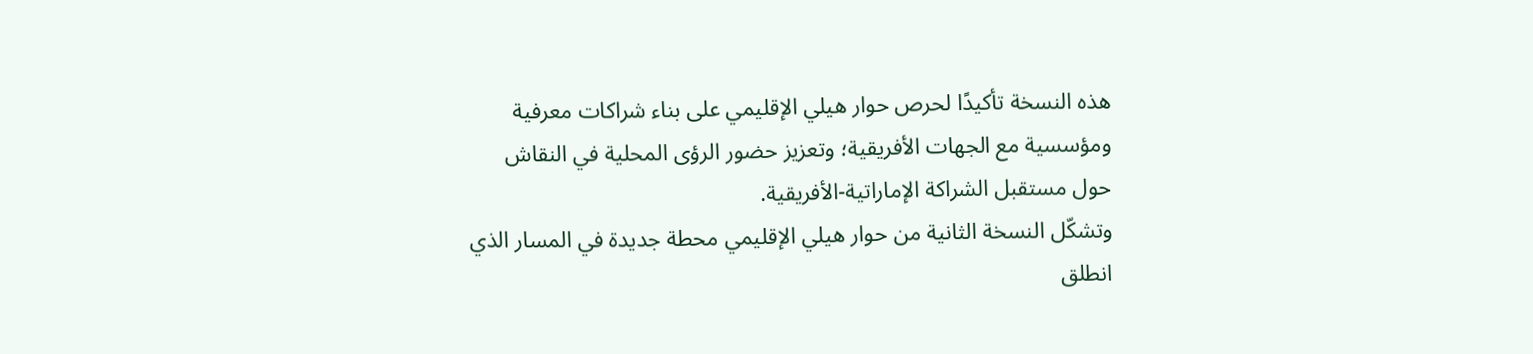هذه النسخة تأكيدًا لحرص حوار هيلي الإقليمي على بناء شراكات معرفية ومؤسسية مع الجهات الأفريقية؛ وتعزيز حضور الرؤى المحلية في النقاش حول مستقبل الشراكة الإماراتية-الأفريقية.
وتشكّل النسخة الثانية من حوار هيلي الإقليمي محطة جديدة في المسار الذي انطلق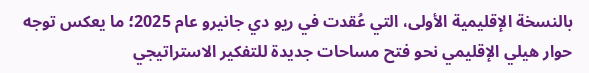بالنسخة الإقليمية الأولى، التي عُقدت في ريو دي جانيرو عام 2025؛ ما يعكس توجه حوار هيلي الإقليمي نحو فتح مساحات جديدة للتفكير الاستراتيجي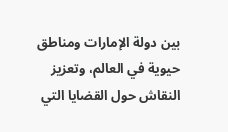بين دولة الإمارات ومناطق حيوية في العالم، وتعزيز النقاش حول القضايا التي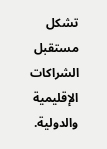تشكل مستقبل الشراكات الإقليمية والدولية.